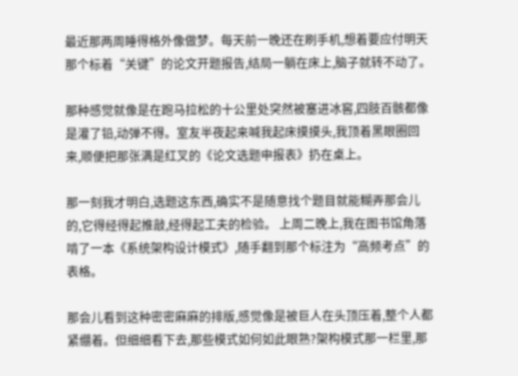最近那两周睡得格外像做梦。每天前一晚还在刷手机,想着要应付明天那个标着“关键”的论文开题报告,结局一躺在床上,脑子就转不动了。

那种感觉就像是在跑马拉松的十公里处突然被塞进冰窖,四肢百骸都像是灌了铅,动弹不得。室友半夜起来喊我起床摸摸头,我顶着黑眼圈回来,顺便把那张满是红叉的《论文选题申报表》扔在桌上。

那一刻我才明白,选题这东西,确实不是随意找个题目就能糊弄那会儿的,它得经得起推敲,经得起工夫的检验。 上周二晚上,我在图书馆角落啃了一本《系统架构设计模式》,随手翻到那个标注为“高频考点”的表格。

那会儿看到这种密密麻麻的排版,感觉像是被巨人在头顶压着,整个人都紧绷着。但细细看下去,那些模式如何如此眼熟?架构模式那一栏里,那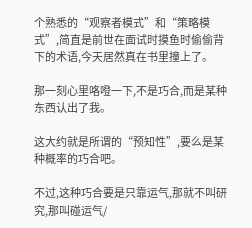个熟悉的“观察者模式”和“策略模式”,简直是前世在面试时摸鱼时偷偷背下的术语,今天居然真在书里撞上了。

那一刻心里咯噔一下,不是巧合,而是某种东西认出了我。

这大约就是所谓的“预知性”,要么是某种概率的巧合吧。

不过,这种巧合要是只靠运气,那就不叫研究,那叫碰运气/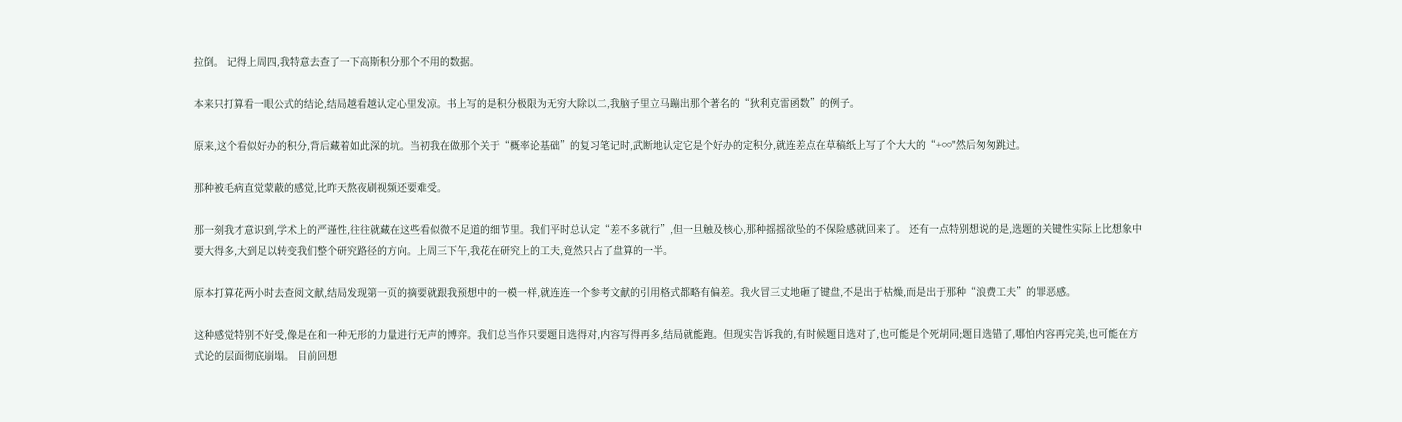拉倒。 记得上周四,我特意去查了一下高斯积分那个不用的数据。

本来只打算看一眼公式的结论,结局越看越认定心里发凉。书上写的是积分极限为无穷大除以二,我脑子里立马蹦出那个著名的“狄利克雷函数”的例子。

原来,这个看似好办的积分,背后藏着如此深的坑。当初我在做那个关于“概率论基础”的复习笔记时,武断地认定它是个好办的定积分,就连差点在草稿纸上写了个大大的“+∞"然后匆匆跳过。

那种被毛病直觉蒙蔽的感觉,比昨天熬夜刷视频还要难受。

那一刻我才意识到,学术上的严谨性,往往就藏在这些看似微不足道的细节里。我们平时总认定“差不多就行”,但一旦触及核心,那种摇摇欲坠的不保险感就回来了。 还有一点特别想说的是,选题的关键性实际上比想象中要大得多,大到足以转变我们整个研究路径的方向。上周三下午,我花在研究上的工夫,竟然只占了盘算的一半。

原本打算花两小时去查阅文献,结局发现第一页的摘要就跟我预想中的一模一样,就连连一个参考文献的引用格式都略有偏差。我火冒三丈地砸了键盘,不是出于枯燥,而是出于那种“浪费工夫”的罪恶感。

这种感觉特别不好受,像是在和一种无形的力量进行无声的博弈。我们总当作只要题目选得对,内容写得再多,结局就能跑。但现实告诉我的,有时候题目选对了,也可能是个死胡同;题目选错了,哪怕内容再完美,也可能在方式论的层面彻底崩塌。 目前回想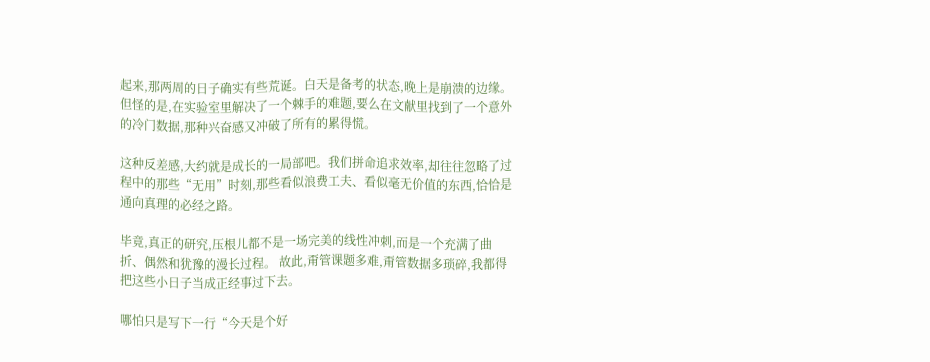起来,那两周的日子确实有些荒诞。白天是备考的状态,晚上是崩溃的边缘。但怪的是,在实验室里解决了一个棘手的难题,要么在文献里找到了一个意外的冷门数据,那种兴奋感又冲破了所有的累得慌。

这种反差感,大约就是成长的一局部吧。我们拼命追求效率,却往往忽略了过程中的那些“无用”时刻,那些看似浪费工夫、看似毫无价值的东西,恰恰是通向真理的必经之路。

毕竟,真正的研究,压根儿都不是一场完美的线性冲刺,而是一个充满了曲折、偶然和犹豫的漫长过程。 故此,甭管课题多难,甭管数据多琐碎,我都得把这些小日子当成正经事过下去。

哪怕只是写下一行“今天是个好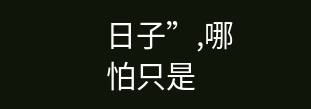日子”,哪怕只是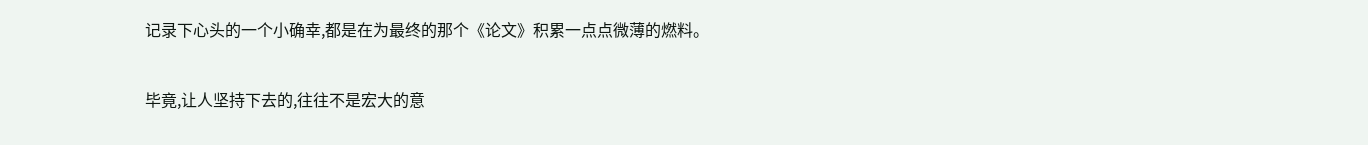记录下心头的一个小确幸,都是在为最终的那个《论文》积累一点点微薄的燃料。

毕竟,让人坚持下去的,往往不是宏大的意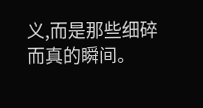义,而是那些细碎而真的瞬间。